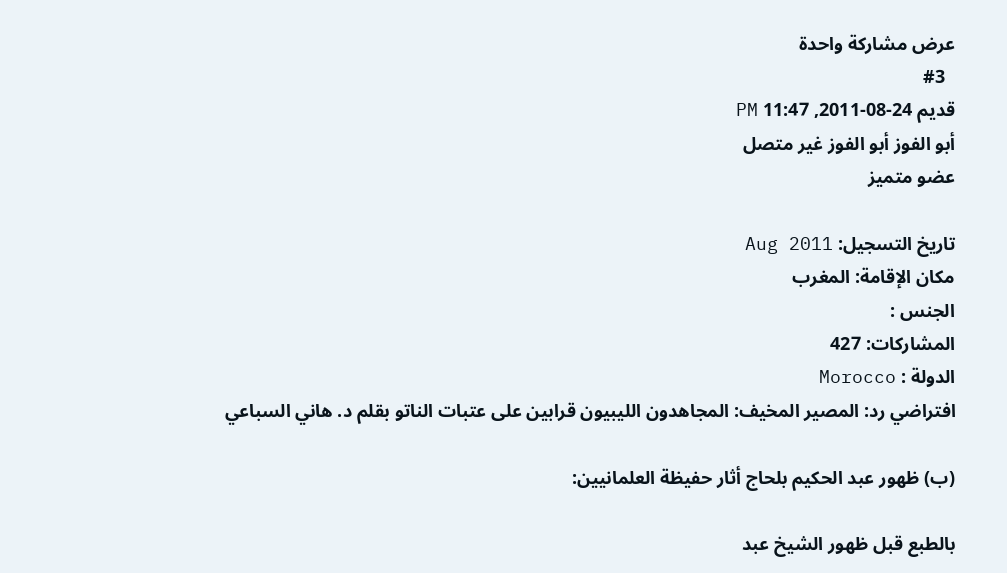عرض مشاركة واحدة
  #3
قديم 24-08-2011, 11:47 PM
أبو الفوز أبو الفوز غير متصل
عضو متميز

تاريخ التسجيل: Aug 2011
مكان الإقامة: المغرب
الجنس :
المشاركات: 427
الدولة : Morocco
افتراضي رد: المصير المخيف: المجاهدون الليبيون قرابين على عتبات الناتو بقلم د. هاني السباعي

(ب) ظهور عبد الحكيم بلحاج أثار حفيظة العلمانيين:

بالطبع قبل ظهور الشيخ عبد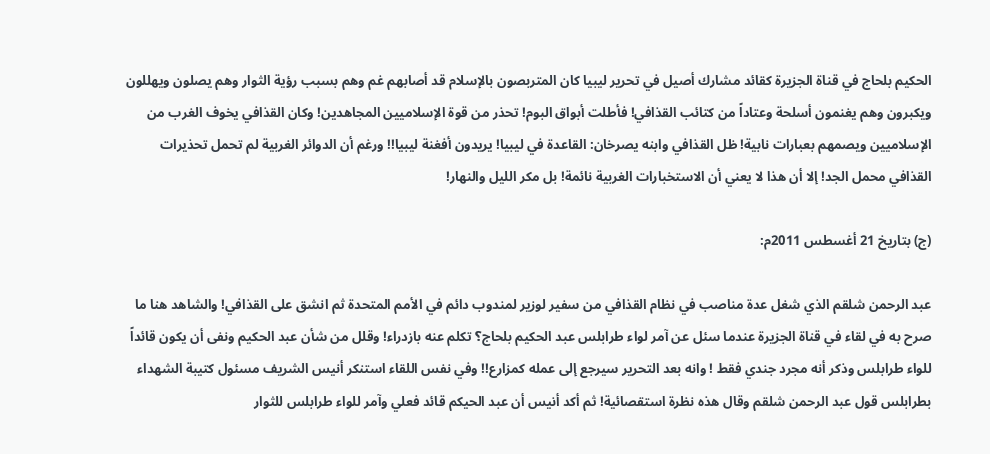الحكيم بلحاج في قناة الجزيرة كقائد مشارك أصيل في تحرير ليبيا كان المتربصون بالإسلام قد أصابهم غم وهم بسبب رؤية الثوار وهم يصلون ويهللون ويكبرون وهم يغنمون أسلحة وعتاداً من كتائب القذافي! فأطلت أبواق البوم! تحذر من قوة الإسلاميين المجاهدين! وكان القذافي يخوف الغرب من الإسلاميين ويصمهم بعبارات نابية! ظل القذافي وابنه يصرخان: القاعدة في ليبيا! يريدون أفغنة ليبيا!! ورغم أن الدوائر الغربية لم تحمل تحذيرات القذافي محمل الجد! إلا أن هذا لا يعني أن الاستخبارات الغربية نائمة! بل مكر الليل والنهار!

(ج) بتاريخ 21 أغسطس 2011م:

عبد الرحمن شلقم الذي شغل عدة مناصب في نظام القذافي من سفير لوزير لمندوب دائم في الأمم المتحدة ثم انشق على القذافي! والشاهد هنا ما صرح به في لقاء في قناة الجزيرة عندما سئل عن آمر لواء طرابلس عبد الحكيم بلحاج؟ تكلم عنه بازدراء! وقلل من شأن عبد الحكيم ونفى أن يكون قائداً للواء طرابلس وذكر أنه مجرد جندي فقط ! وانه بعد التحرير سيرجع إلى عمله كمزارع!! وفي نفس اللقاء استنكر أنيس الشريف مسئول كتيبة الشهداء بطرابلس قول عبد الرحمن شلقم وقال هذه نظرة استقصائية! ثم أكد أنيس أن عبد الحيكم قائد فعلي وآمر للواء طرابلس للثوار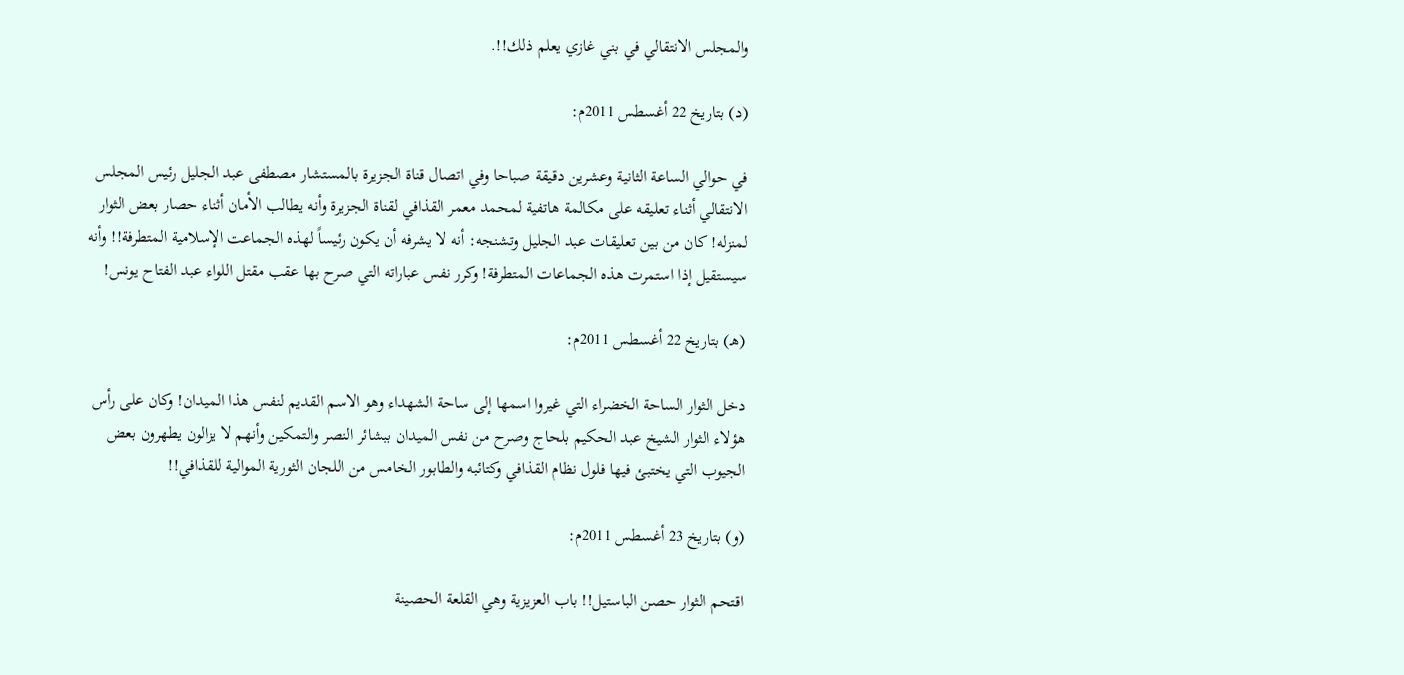والمجلس الانتقالي في بني غازي يعلم ذلك!!.

(د) بتاريخ 22 أغسطس 2011م:

في حوالي الساعة الثانية وعشرين دقيقة صباحا وفي اتصال قناة الجزيرة بالمستشار مصطفى عبد الجليل رئيس المجلس الانتقالي أثناء تعليقه على مكالمة هاتفية لمحمد معمر القذافي لقناة الجزيرة وأنه يطالب الأمان أثناء حصار بعض الثوار لمنزله! كان من بين تعليقات عبد الجليل وتشنجه: أنه لا يشرفه أن يكون رئيساً لهذه الجماعت الإسلامية المتطرفة!! وأنه سيستقيل إذا استمرت هذه الجماعات المتطرفة! وكرر نفس عباراته التي صرح بها عقب مقتل اللواء عبد الفتاح يونس!

(هـ) بتاريخ 22 أغسطس 2011م:

دخل الثوار الساحة الخضراء التي غيروا اسمها إلى ساحة الشهداء وهو الاسم القديم لنفس هذا الميدان! وكان على رأس هؤلاء الثوار الشيخ عبد الحكيم بلحاج وصرح من نفس الميدان ببشائر النصر والتمكين وأنهم لا يزالون يطهرون بعض الجيوب التي يختبئ فيها فلول نظام القذافي وكتائبه والطابور الخامس من اللجان الثورية الموالية للقذافي!!

(و) بتاريخ 23 أغسطس 2011م:

اقتحم الثوار حصن الباستيل!! باب العزيزية وهي القلعة الحصينة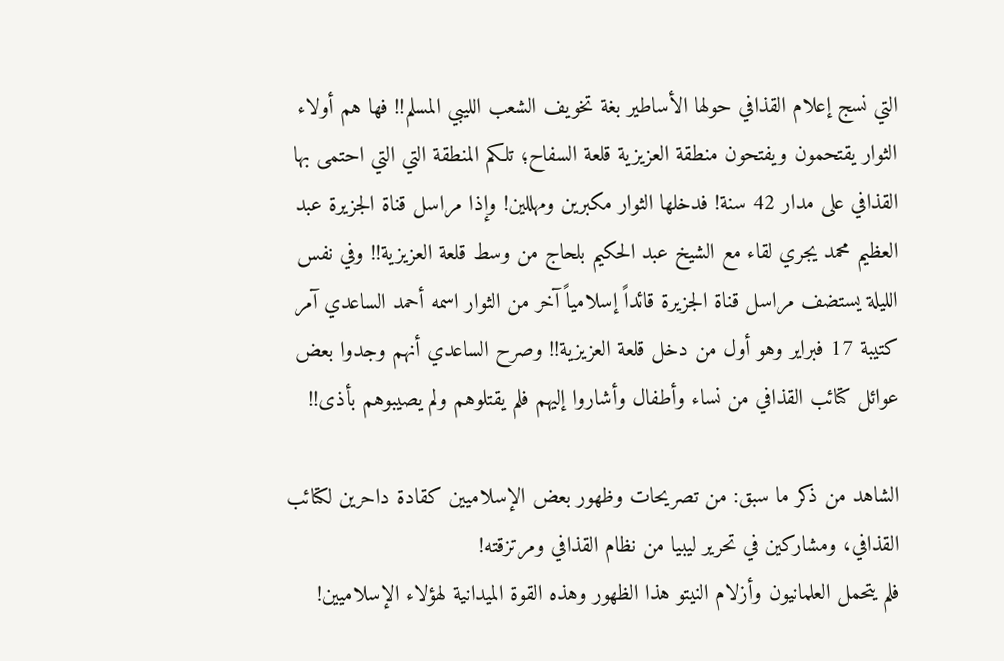التي نسج إعلام القذافي حولها الأساطير بغة تخويف الشعب الليبي المسلم!! فها هم أولاء الثوار يقتحمون ويفتحون منطقة العزيزية قلعة السفاح؛ تلكم المنطقة التي التي احتمى بها القذافي على مدار 42 سنة! فدخلها الثوار مكبرين ومهللين! وإذا مراسل قناة الجزيرة عبد العظيم محمد يجري لقاء مع الشيخ عبد الحكيم بلحاج من وسط قلعة العزيزية!! وفي نفس الليلة يستضف مراسل قناة الجزيرة قائداً إسلامياً آخر من الثوار اسمه أحمد الساعدي آمر كتيبة 17 فبراير وهو أول من دخل قلعة العزيزية!! وصرح الساعدي أنهم وجدوا بعض عوائل كتائب القذافي من نساء وأطفال وأشاروا إليهم فلم يقتلوهم ولم يصيبوهم بأذى!!

الشاهد من ذكر ما سبق: من تصريحات وظهور بعض الإسلاميين كقادة داحرين لكتائب القذافي، ومشاركين في تحرير ليبيا من نظام القذافي ومرتزقته!
فلم يتحمل العلمانيون وأزلام النيتو هذا الظهور وهذه القوة الميدانية لهؤلاء الإسلاميين!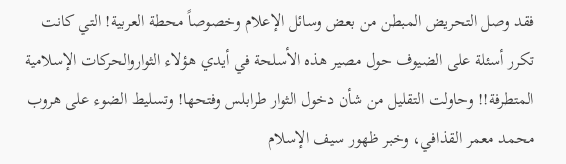فقد وصل التحريض المبطن من بعض وسائل الإعلام وخصوصاً محطة العربية! التي كانت تكرر أسئلة على الضيوف حول مصير هذه الأسلحة في أيدي هؤلاء الثواروالحركات الإسلامية المتطرفة!! وحاولت التقليل من شأن دخول الثوار طرابلس وفتحها! وتسليط الضوء على هروب محمد معمر القذافي، وخبر ظهور سيف الإسلام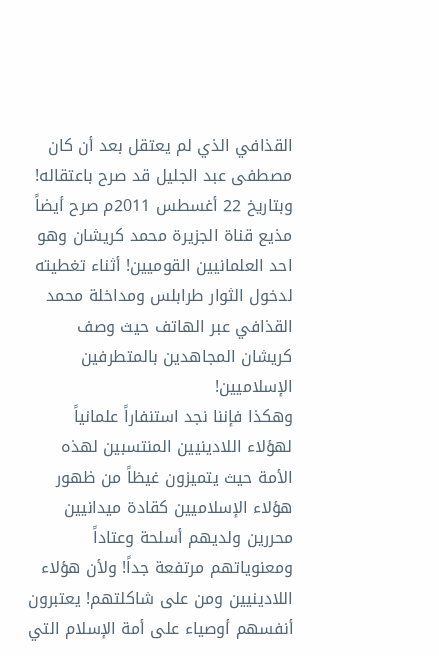القذافي الذي لم يعتقل بعد أن كان مصطفى عبد الجليل قد صرح باعتقاله!
وبتاريخ 22 أغسطس 2011م صرح أيضاً مذيع قناة الجزيرة محمد كريشان وهو احد العلمانيين القوميين! أثناء تغطيته لدخول الثوار طرابلس ومداخلة محمد القذافي عبر الهاتف حيث وصف كريشان المجاهدين بالمتطرفين الإسلاميين!
وهكذا فإننا نجد استنفاراً علمانياً لهؤلاء اللادينيين المنتسبين لهذه الأمة حيث يتميزون غيظاً من ظهور هؤلاء الإسلاميين كقادة ميدانيين محررين ولديهم أسلحة وعتاداً ومعنوياتهم مرتفعة جداً! ولأن هؤلاء اللادينيين ومن على شاكلتهم! يعتبرون أنفسهم أوصياء على أمة الإسلام التي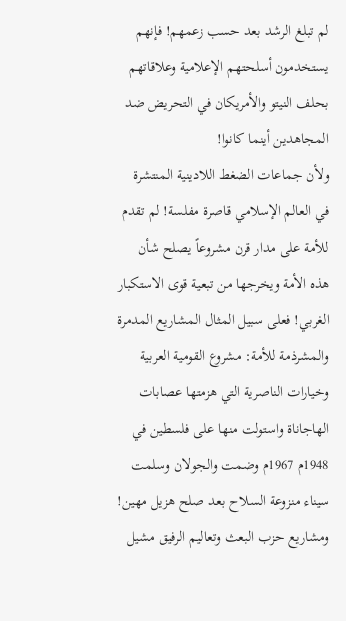لم تبلغ الرشد بعد حسب زعمهم! فإنهم يستخدمون أسلحتهم الإعلامية وعلاقاتهم بحلف النيتو والأمريكان في التحريض ضد المجاهدين أينما كانوا!
ولأن جماعات الضغط اللادينية المنتشرة في العالم الإسلامي قاصرة مفلسة! لم تقدم للأمة على مدار قرن مشروعاً يصلح شأن هذه الأمة ويخرجها من تبعية قوى الاستكبار الغربي! فعلى سبيل المثال المشاريع المدمرة والمشرذمة للأمة: مشروع القومية العربية وخيارات الناصرية التي هزمتها عصابات الهاجاناة واستولت منها على فلسطين في 1948م 1967م وضمت والجولان وسلمت سيناء منزوعة السلاح بعد صلح هزيل مهين! ومشاريع حزب البعث وتعاليم الرفيق مشيل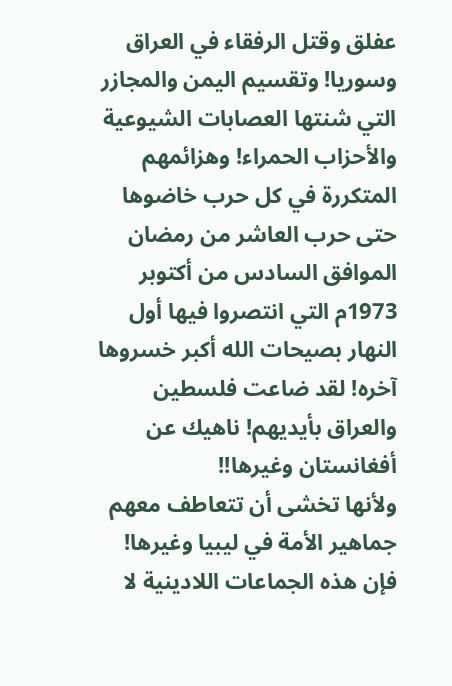عفلق وقتل الرفقاء في العراق وسوريا! وتقسيم اليمن والمجازر التي شنتها العصابات الشيوعية والأحزاب الحمراء! وهزائمهم المتكررة في كل حرب خاضوها حتى حرب العاشر من رمضان الموافق السادس من أكتوبر 1973م التي انتصروا فيها أول النهار بصيحات الله أكبر خسروها آخره! لقد ضاعت فلسطين والعراق بأيديهم! ناهيك عن أفغانستان وغيرها!!
ولأنها تخشى أن تتعاطف معهم جماهير الأمة في ليبيا وغيرها! فإن هذه الجماعات اللادينية لا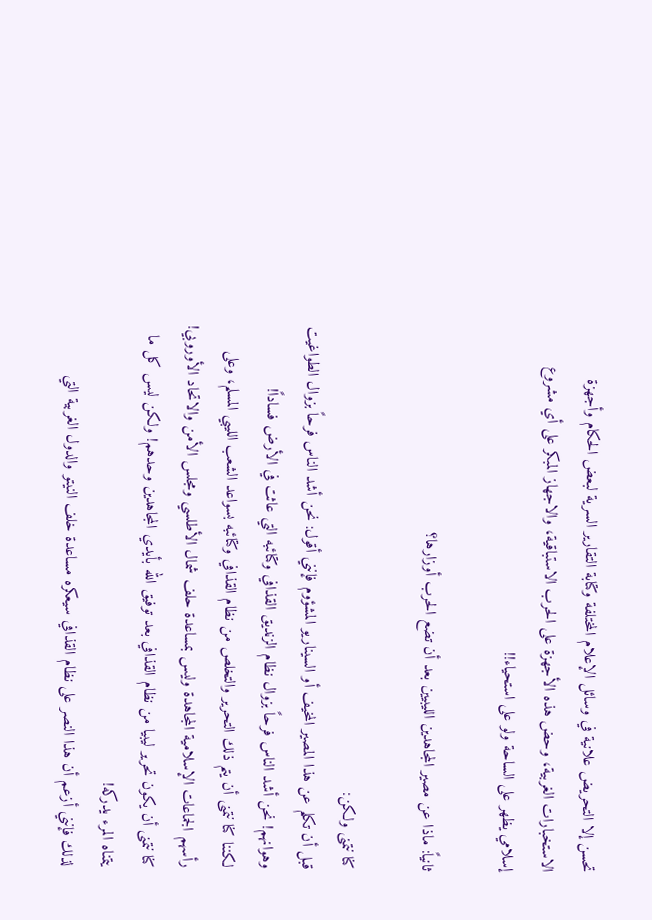تحسن إلا التحريض علانية في وسائل الإعلام المختلفة وكتابة التقارير السرية لبعض الحكام وأجهزة الاستخبارات الغربية، وحض هذه الأجهزة على الحرب الاستباقية، والاجهاز المبكر على أي مشروع إسلامي يظهر على الساحة ولو على استحياء!!

ثانياً: ماذا عن مصير المجاهدين الليبيين بعد أن تضع الحرب أوزارها؟

كنا نتمنى ولكن:
قبل أن تكلم عن هذا المصير المخيف أو السيناريو المشؤوم فإنني أقول: نحن أشد الناس فرحاً بزوال الطواغيت وهوانهم! نحن أشد الناس فرحاً بزوال نظام الزنديق القذافي وكتائبه التي عاثت في الأرض فساداً!
لكننا كنا نتمنى أن يتم ذلك التحرير والتخلص من نظام القذافي وكتائبه بسواعد الشعب الليبي المسلم، وعلى رأسهم الجماعات الإسلامية المجاهدة وليس بمساعدة حلف شمال الأطلسي ومجلس الأمن والاتحاد الأوروبي!
كنا نتمنى أن يكون تحرير ليبيا من نظام القذافي بعد توفيق الله بأيدي المجاهدين وحدهم! ولكن ليس كل ما يتمناه المرء يدركه!
لذلك فإنني أزعم أن هذا النصر على نظام القذافي سيعكره مساعدة خلف النيتو والدول الغربية التي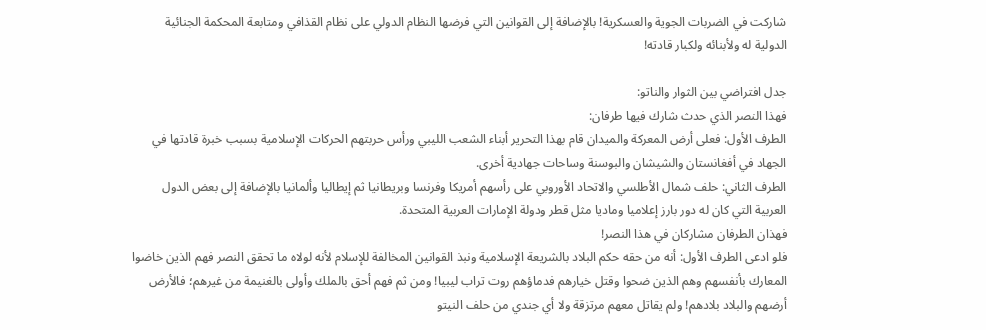شاركت في الضربات الجوية والعسكرية! بالإضافة إلى القوانين التي فرضها النظام الدولي على نظام القذافي ومتابعة المحكمة الجنائية الدولية له ولأبنائه ولكبار قادته!

جدل افتراضي بين الثوار والناتو:
فهذا النصر الذي حدث شارك فيها طرفان:
الطرف الأول: فعلى أرض المعركة والميدان قام بهذا التحرير أبناء الشعب الليبي ورأس حربتهم الحركات الإسلامية بسبب خبرة قادتها في الجهاد في أفغانستان والشيشان والبوسنة وساحات جهادية أخرى.
الطرف الثاني: حلف شمال الأطلسي والاتحاد الأوروبي على رأسهم أمريكا وفرنسا وبريطانيا ثم إيطاليا وألمانيا بالإضافة إلى بعض الدول العربية التي كان له دور بارز إعلاميا وماديا مثل قطر ودولة الإمارات العربية المتحدة.
فهذان الطرفان مشاركان في هذا النصر!
فلو ادعى الطرف الأول: أنه من حقه حكم البلاد بالشريعة الإسلامية ونبذ القوانين المخالفة للإسلام لأنه لولاه ما تحقق النصر فهم الذين خاضوا المعارك بأنفسهم وهم الذين ضحوا وقتل خيارهم فدماؤهم روت تراب ليبيا! ومن ثم فهم أحق بالملك وأولى بالغنيمة من غيرهم؛ فالأرض أرضهم والبلاد بلادهم! ولم يقاتل معهم مرتزقة ولا أي جندي من حلف النيتو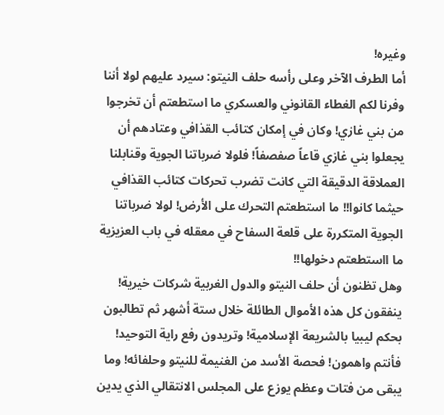وغيره!
أما الطرف الآخر وعلى رأسه حلف النيتو: سيرد عليهم لولا أننا وفرنا لكم الغطاء القانوني والعسكري ما استطعتم أن تخرجوا من بني غازي! وكان في إمكان كتائب القذافي وعتادهم أن يجعلوا بني غازي قاعاً صفصفاً! فلولا ضرباتنا الجوية وقنابلنا العملاقة الدقيقة التي كانت تضرب تحركات كتائب القذافي حيثما كانوا!! ما استطعتم التحرك على الأرض! لولا ضرباتنا الجوية المتكررة على قلعة السفاح في معقله في باب العزيزية ما ااستطعتم دخولها!!
وهل تظنون أن حلف النيتو والدول الغربية شركات خيرية! ينفقون كل هذه الأموال الطائلة خلال ستة أشهر ثم تطالبون بحكم ليبيا بالشريعة الإسلامية! وتريدون رفع راية التوحيد! فأنتم واهمون! فحصة الأسد من الغنيمة للنيتو وحلفائه! وما يبقى من فتات وعظم يوزع على المجلس الانتقالي الذي يدين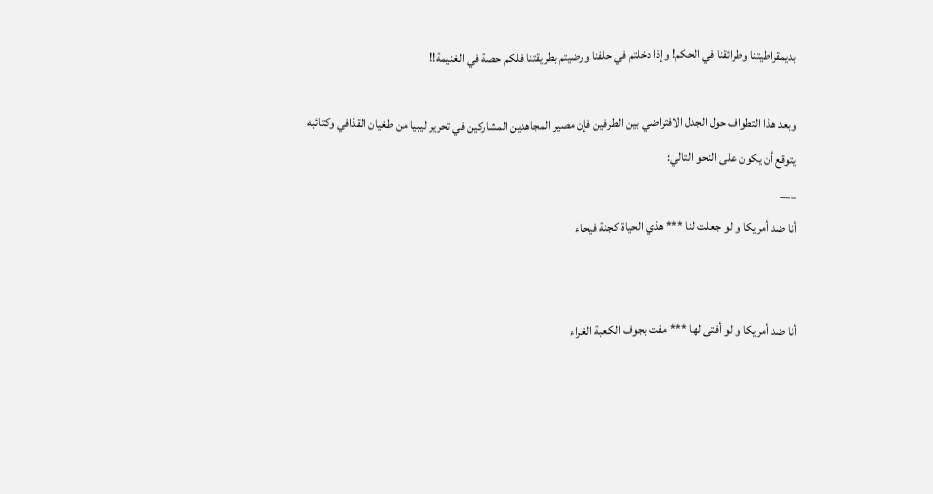بديمقراطيتنا وطرائقنا في الحكم! وإذا دخلتم في حلفنا ورضيتم بطريقتنا فلكم حصة في الغنيمة!!

وبعد هذا التطواف حول الجدل الافتراضي بين الطرفين فإن مصير المجاهدين المشاركين في تحرير ليبيا من طغيان القذافي وكتائبه يتوقع أن يكون على النحو التالي:
___
أنا ضد أمريكا و لو جعلت لنا *** هذي الحياة كجنة فيحاء


أنا ضد أمريكا و لو أفتى لها *** مفت بجوف الكعبة الغراء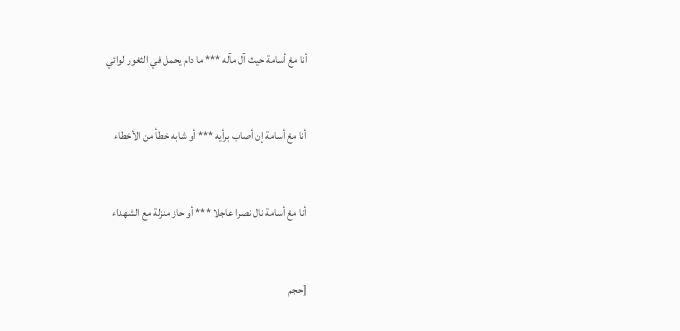أنا معْ أسامة حيث آل مآله *** ما دام يحمل في الثغور لوائي


أنا معْ أسامة إن أصاب برأيه *** أو شابه خطأ من الأخطاء


أنا معْ أسامة نال نصرا عاجلا *** أو حاز منزلة مع الشهداء


[حجم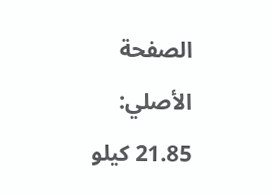الصفحة الأصلي: 21.85 كيلو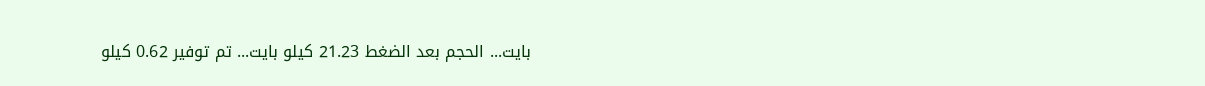بايت... الحجم بعد الضغط 21.23 كيلو بايت... تم توفير 0.62 كيلو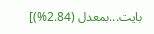بايت...بمعدل (2.84%)]